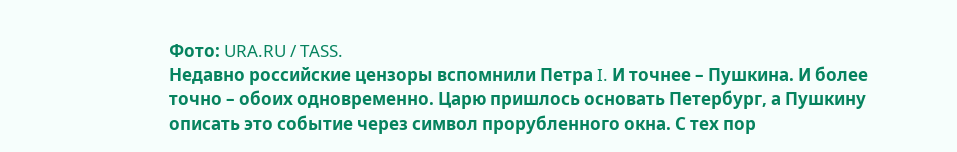Фото: URA.RU / TASS.
Недавно российские цензоры вспомнили Петра I. И точнее – Пушкина. И более точно – обоих одновременно. Царю пришлось основать Петербург, а Пушкину описать это событие через символ прорубленного окна. С тех пор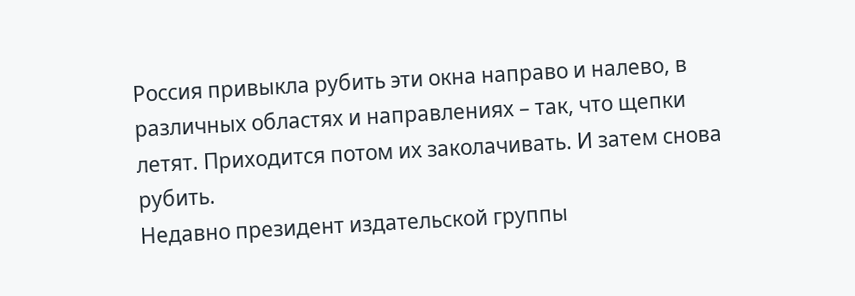Россия привыкла рубить эти окна направо и налево, в различных областях и направлениях – так, что щепки летят. Приходится потом их заколачивать. И затем снова рубить.
Недавно президент издательской группы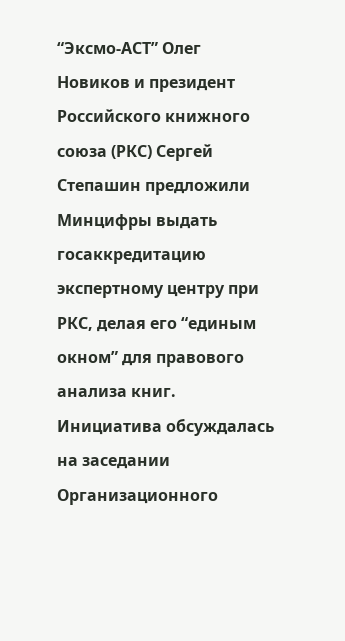“Эксмо-АСТ” Олег Новиков и президент Российского книжного союза (РКС) Сергей Степашин предложили Минцифры выдать госаккредитацию экспертному центру при РКС, делая его “единым окном” для правового анализа книг. Инициатива обсуждалась на заседании Организационного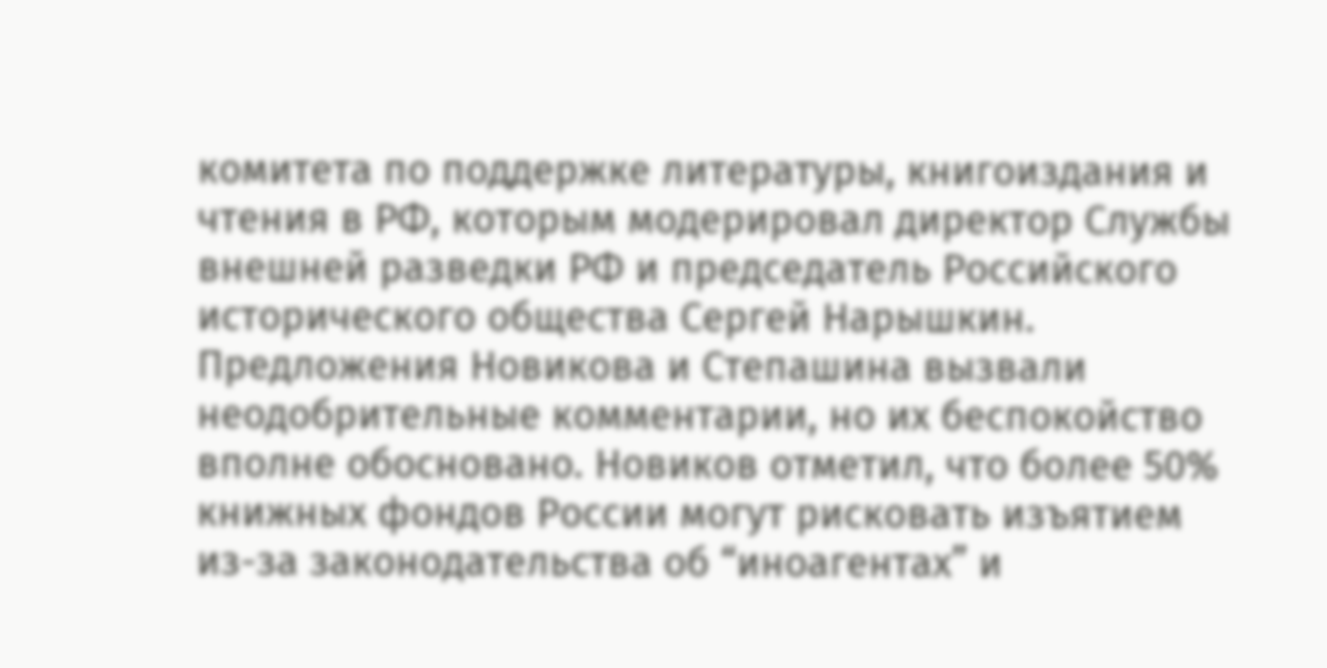комитета по поддержке литературы, книгоиздания и чтения в РФ, которым модерировал директор Службы внешней разведки РФ и председатель Российского исторического общества Сергей Нарышкин.
Предложения Новикова и Степашина вызвали неодобрительные комментарии, но их беспокойство вполне обосновано. Новиков отметил, что более 50% книжных фондов России могут рисковать изъятием из-за законодательства об “иноагентах” и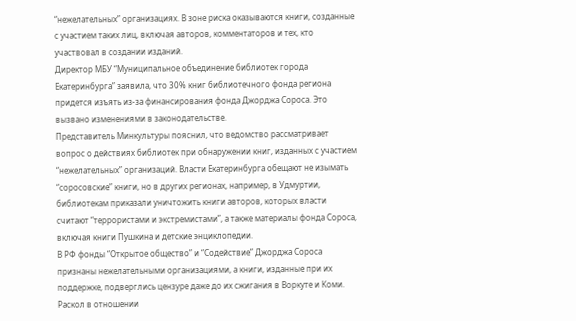“нежелательных” организациях. В зоне риска оказываются книги, созданные с участием таких лиц, включая авторов, комментаторов и тех, кто участвовал в создании изданий.
Директор МБУ “Муниципальное объединение библиотек города Екатеринбурга” заявила, что 30% книг библиотечного фонда региона придется изъять из-за финансирования фонда Джорджа Сороса. Это вызвано изменениями в законодательстве.
Представитель Минкультуры пояснил, что ведомство рассматривает вопрос о действиях библиотек при обнаружении книг, изданных с участием “нежелательных” организаций. Власти Екатеринбурга обещают не изымать “соросовские” книги, но в других регионах, например, в Удмуртии, библиотекам приказали уничтожить книги авторов, которых власти считают “террористами и экстремистами”, а также материалы фонда Сороса, включая книги Пушкина и детские энциклопедии.
В РФ фонды “Открытое общество” и “Содействие” Джорджа Сороса признаны нежелательными организациями, а книги, изданные при их поддержке, подверглись цензуре даже до их сжигания в Воркуте и Коми. Раскол в отношении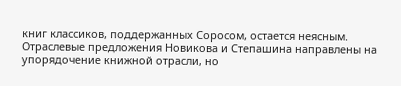книг классиков, поддержанных Соросом, остается неясным.
Отраслевые предложения Новикова и Степашина направлены на упорядочение книжной отрасли, но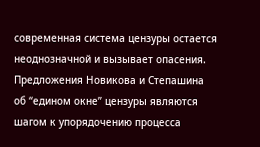современная система цензуры остается неоднозначной и вызывает опасения.
Предложения Новикова и Степашина об “едином окне” цензуры являются шагом к упорядочению процесса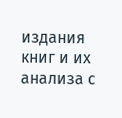издания книг и их анализа с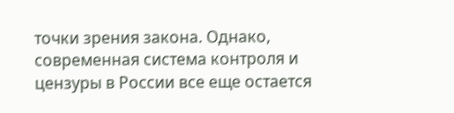точки зрения закона. Однако, современная система контроля и цензуры в России все еще остается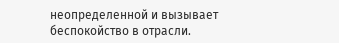неопределенной и вызывает беспокойство в отрасли.